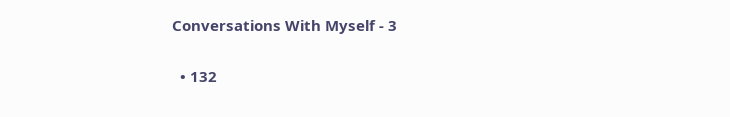Conversations With Myself - 3

  • 132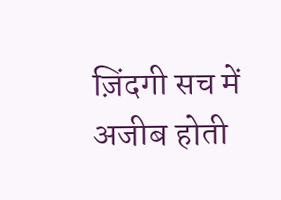ज़िंदगी सच में अजीब होती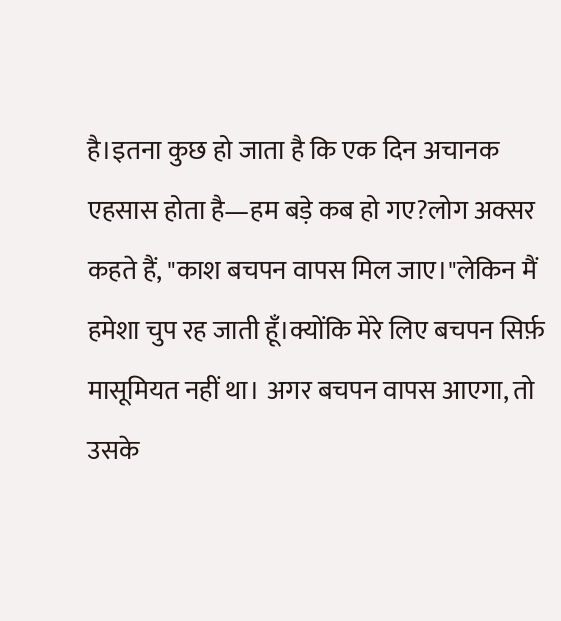है।इतना कुछ हो जाता है कि एक दिन अचानक एहसास होता है—हम बड़े कब हो गए?लोग अक्सर कहते हैं, "काश बचपन वापस मिल जाए।"लेकिन मैं हमेशा चुप रह जाती हूँ।क्योंकि मेरे लिए बचपन सिर्फ़ मासूमियत नहीं था। अगर बचपन वापस आएगा, तो उसके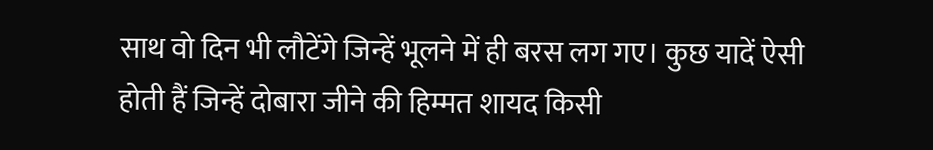साथ वो दिन भी लौटेंगे जिन्हें भूलने में ही बरस लग गए। कुछ यादें ऐसी होती हैं जिन्हें दोबारा जीने की हिम्मत शायद किसी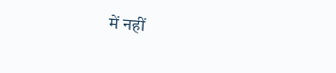में नहीं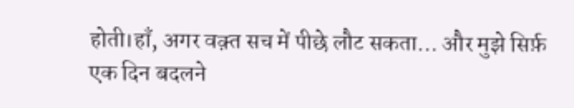होती।हाँ, अगर वक़्त सच में पीछे लौट सकता… और मुझे सिर्फ़ एक दिन बदलने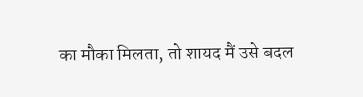का मौका मिलता, तो शायद मैं उसे बदल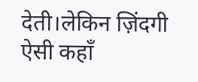देती।लेकिन ज़िंदगी ऐसी कहाँ